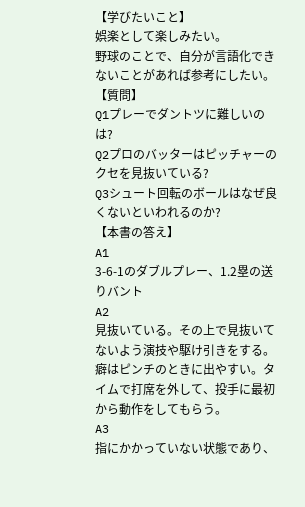【学びたいこと】
娯楽として楽しみたい。
野球のことで、自分が言語化できないことがあれば参考にしたい。
【質問】
Q1プレーでダントツに難しいのは?
Q2プロのバッターはピッチャーのクセを見抜いている?
Q3シュート回転のボールはなぜ良くないといわれるのか?
【本書の答え】
A1
3-6-1のダブルプレー、1.2塁の送りバント
A2
見抜いている。その上で見抜いてないよう演技や駆け引きをする。癖はピンチのときに出やすい。タイムで打席を外して、投手に最初から動作をしてもらう。
A3
指にかかっていない状態であり、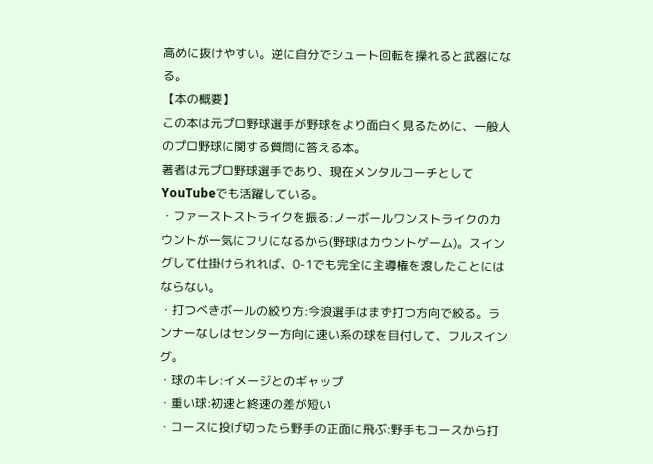高めに抜けやすい。逆に自分でシュート回転を操れると武器になる。
【本の概要】
この本は元プロ野球選手が野球をより面白く見るために、一般人のプロ野球に関する質問に答える本。
著者は元プロ野球選手であり、現在メンタルコーチとしてYouTubeでも活躍している。
・ファーストストライクを振る:ノーボールワンストライクのカウントが一気にフリになるから(野球はカウントゲーム)。スイングして仕掛けられれば、0-1でも完全に主導権を渡したことにはならない。
・打つべきボールの絞り方:今浪選手はまず打つ方向で絞る。ランナーなしはセンター方向に速い系の球を目付して、フルスイング。
・球のキレ:イメージとのギャップ
・重い球:初速と終速の差が短い
・コースに投げ切ったら野手の正面に飛ぶ:野手もコースから打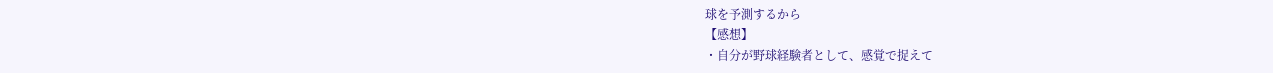球を予測するから
【感想】
・自分が野球経験者として、感覚で捉えて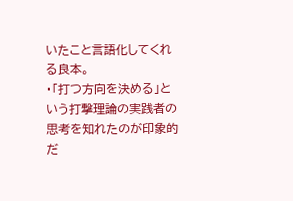いたこと言語化してくれる良本。
・「打つ方向を決める」という打撃理論の実践者の思考を知れたのが印象的だ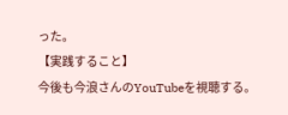った。
【実践すること】
今後も今浪さんのYouTubeを視聴する。